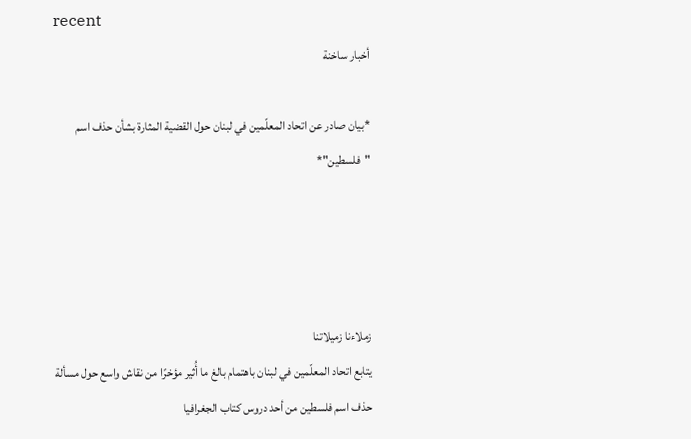recent
أخبار ساخنة

*بيان صادر عن اتحاد المعلّمين في لبنان حول القضية المثارة بشأن حذف اسم "فلسطين"*




زملاءنا زميلاتنا
يتابع اتحاد المعلّمين في لبنان باهتمام بالغ ما أُثير مؤخرًا من نقاش واسع حول مسألة حذف اسم فلسطين من أحد دروس كتاب الجغرافيا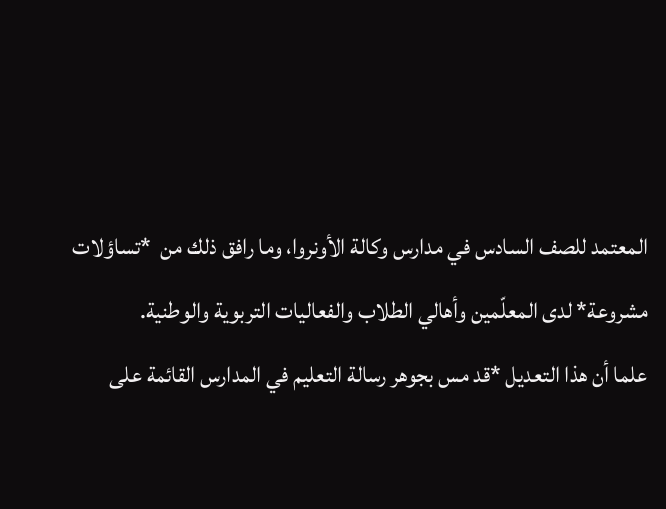المعتمد للصف السادس في مدارس وكالة الأونروا، وما رافق ذلك من  *تساؤلات مشروعة* لدى المعلّمين وأهالي الطلاب والفعاليات التربوية والوطنية.
علما أن هذا التعديل *قد مس بجوهر رسالة التعليم في المدارس القائمة على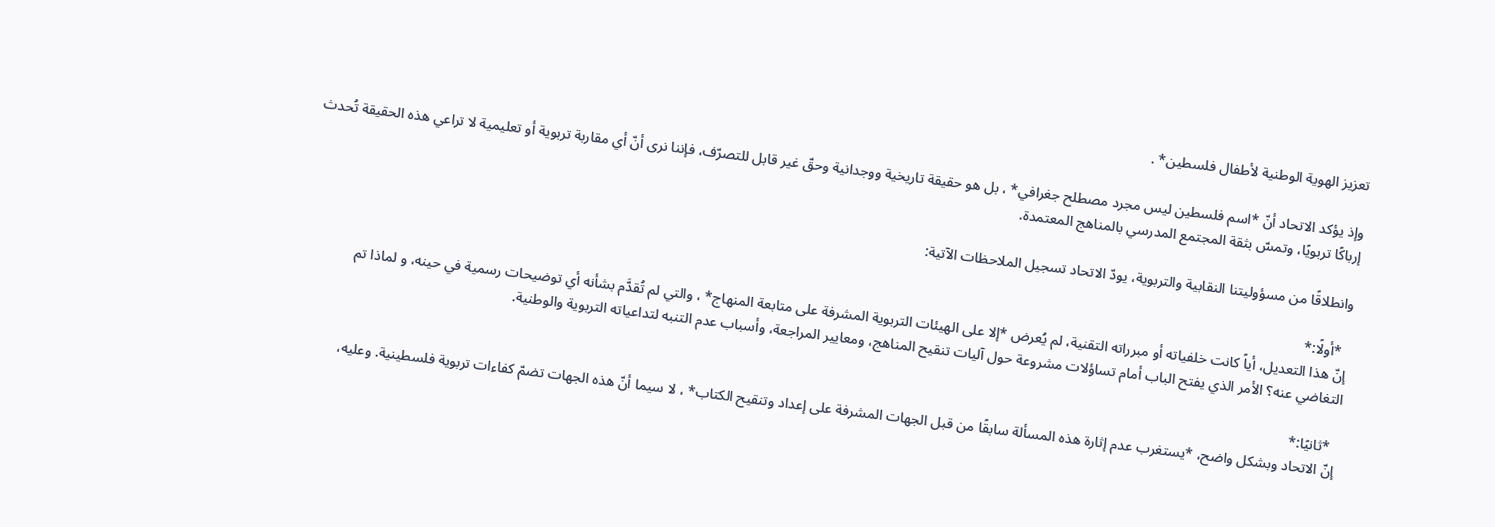تعزيز الهوية الوطنية لأطفال فلسطين* .

وإذ يؤكد الاتحاد أنّ *اسم فلسطين ليس مجرد مصطلح جغرافي* ، بل هو حقيقة تاريخية ووجدانية وحقّ غير قابل للتصرّف، فإننا نرى أنّ أي مقاربة تربوية أو تعليمية لا تراعي هذه الحقيقة تُحدث إرباكًا تربويًا، وتمسّ بثقة المجتمع المدرسي بالمناهج المعتمدة.

وانطلاقًا من مسؤوليتنا النقابية والتربوية، يودّ الاتحاد تسجيل الملاحظات الآتية:

  *أولًا:*
إنّ هذا التعديل، أياً كانت خلفياته أو مبرراته التقنية، لم يُعرض *إلا على الهيئات التربوية المشرفة على متابعة المنهاج* ، والتي لم تُقدَّم بشأنه أي توضيحات رسمية في حينه، و لماذا تم التغاضي عنه؟ الأمر الذي يفتح الباب أمام تساؤلات مشروعة حول آليات تنقيح المناهج، ومعايير المراجعة، وأسباب عدم التنبه لتداعياته التربوية والوطنية.

  *ثانيًا:*
إنّ الاتحاد وبشكل واضح، *يستغرب عدم إثارة هذه المسألة سابقًا من قبل الجهات المشرفة على إعداد وتنقيح الكتاب* ، لا سيما أنّ هذه الجهات تضمّ كفاءات تربوية فلسطينية. وعليه،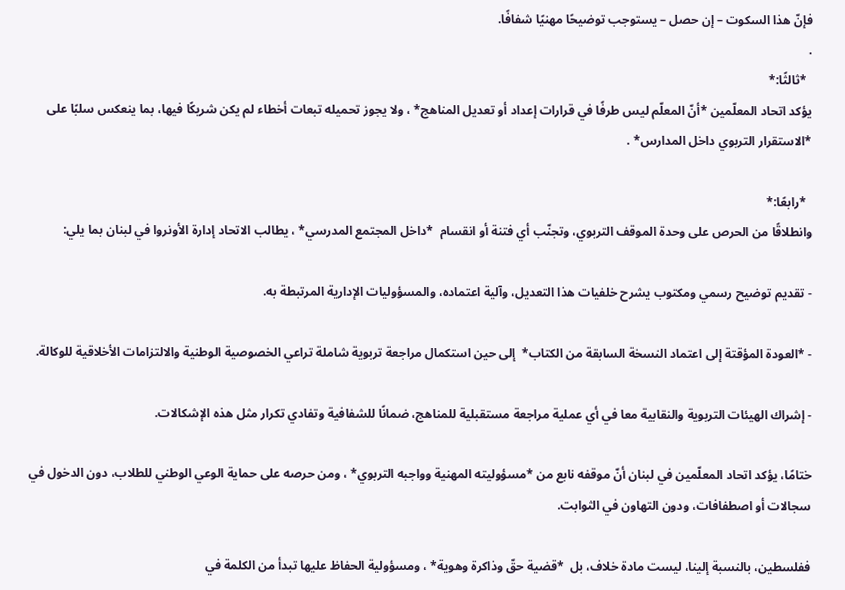فإنّ هذا السكوت – إن حصل – يستوجب توضيحًا مهنيًا شفافًا.
.
  *ثالثًا:*
يؤكد اتحاد المعلّمين *أنّ المعلّم ليس طرفًا في قرارات إعداد أو تعديل المناهج* ، ولا يجوز تحميله تبعات أخطاء لم يكن شريكًا فيها، بما ينعكس سلبًا على *الاستقرار التربوي داخل المدارس* .

  *رابعًا:*
وانطلاقًا من الحرص على وحدة الموقف التربوي، وتجنّب أي فتنة أو انقسام  *داخل المجتمع المدرسي* ، يطالب الاتحاد إدارة الأونروا في لبنان بما يلي:

- تقديم توضيح رسمي ومكتوب يشرح خلفيات هذا التعديل، وآلية اعتماده، والمسؤوليات الإدارية المرتبطة به.

- *العودة المؤقتة إلى اعتماد النسخة السابقة من الكتاب*  إلى حين استكمال مراجعة تربوية شاملة تراعي الخصوصية الوطنية والالتزامات الأخلاقية للوكالة.

- إشراك الهيئات التربوية والنقابية معا في أي عملية مراجعة مستقبلية للمناهج، ضمانًا للشفافية وتفادي تكرار مثل هذه الإشكالات.

ختامًا، يؤكد اتحاد المعلّمين في لبنان أنّ موقفه نابع من *مسؤوليته المهنية وواجبه التربوي* ، ومن حرصه على حماية الوعي الوطني للطلاب، دون الدخول في سجالات أو اصطفافات، ودون التهاون في الثوابت.

ففلسطين، بالنسبة إلينا، ليست مادة خلاف، بل  *قضية حقّ وذاكرة وهوية* ، ومسؤولية الحفاظ عليها تبدأ من الكلمة في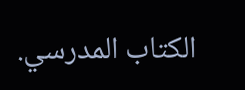الكتاب المدرسي.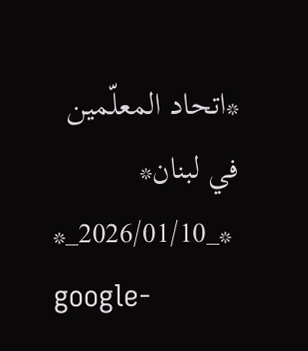*اتحاد المعلّمين في لبنان*
 *_2026/01/10_*
google-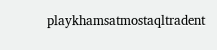playkhamsatmostaqltradent